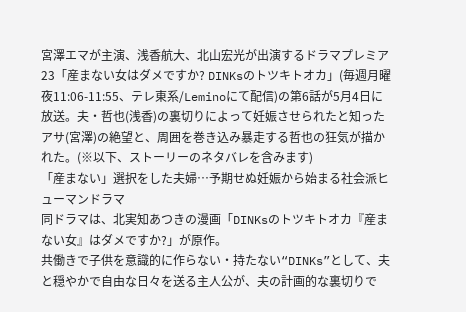宮澤エマが主演、浅香航大、北山宏光が出演するドラマプレミア23「産まない女はダメですか? DINKsのトツキトオカ」(毎週月曜夜11:06-11:55、テレ東系/Leminoにて配信)の第6話が5月4日に放送。夫・哲也(浅香)の裏切りによって妊娠させられたと知ったアサ(宮澤)の絶望と、周囲を巻き込み暴走する哲也の狂気が描かれた。(※以下、ストーリーのネタバレを含みます)
「産まない」選択をした夫婦…予期せぬ妊娠から始まる社会派ヒューマンドラマ
同ドラマは、北実知あつきの漫画「DINKsのトツキトオカ『産まない女』はダメですか?」が原作。
共働きで子供を意識的に作らない・持たない“DINKs”として、夫と穏やかで自由な日々を送る主人公が、夫の計画的な裏切りで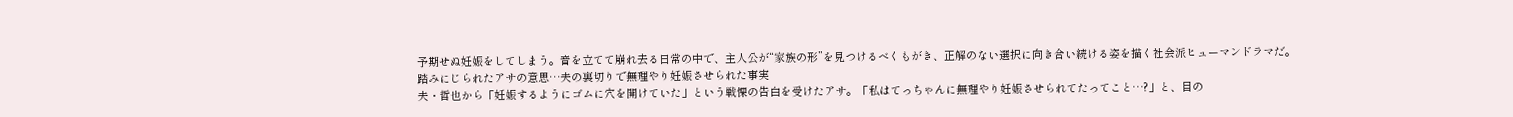予期せぬ妊娠をしてしまう。音を立てて崩れ去る日常の中で、主人公が“家族の形”を見つけるべくもがき、正解のない選択に向き合い続ける姿を描く社会派ヒューマンドラマだ。
踏みにじられたアサの意思…夫の裏切りで無理やり妊娠させられた事実
夫・哲也から「妊娠するようにゴムに穴を開けていた」という戦慄の告白を受けたアサ。「私はてっちゃんに無理やり妊娠させられてたってこと…?」と、目の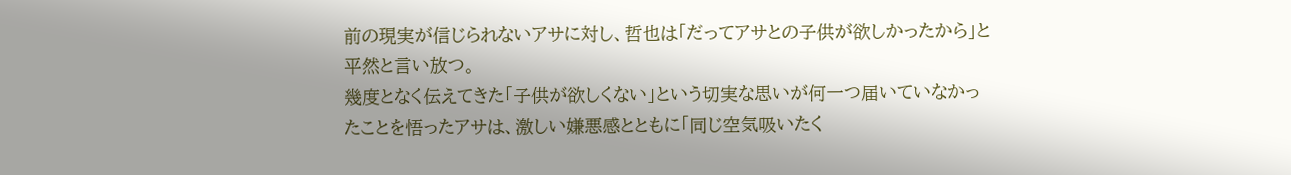前の現実が信じられないアサに対し、哲也は「だってアサとの子供が欲しかったから」と平然と言い放つ。
幾度となく伝えてきた「子供が欲しくない」という切実な思いが何一つ届いていなかったことを悟ったアサは、激しい嫌悪感とともに「同じ空気吸いたく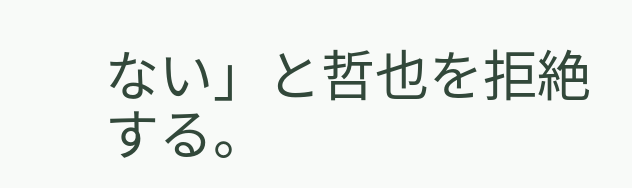ない」と哲也を拒絶する。